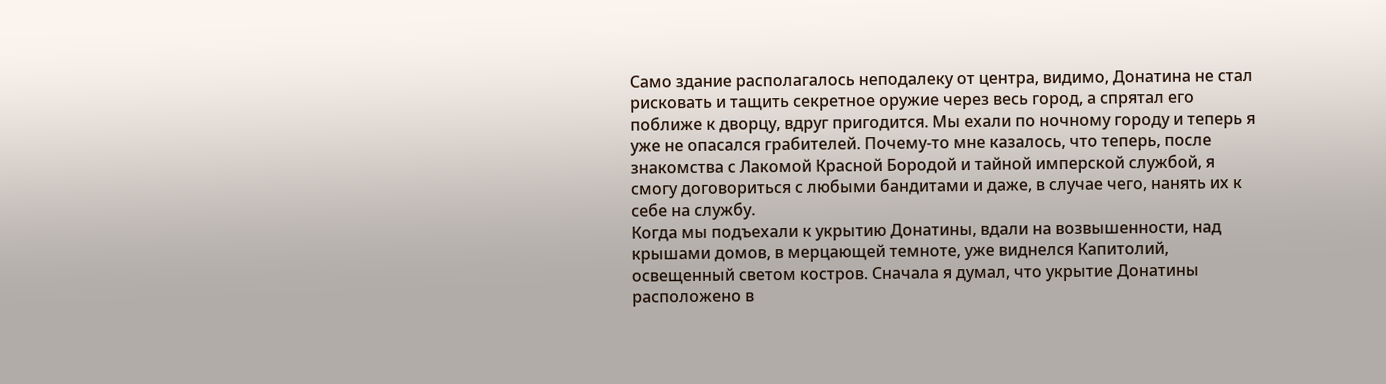Само здание располагалось неподалеку от центра, видимо, Донатина не стал рисковать и тащить секретное оружие через весь город, а спрятал его поближе к дворцу, вдруг пригодится. Мы ехали по ночному городу и теперь я уже не опасался грабителей. Почему-то мне казалось, что теперь, после знакомства с Лакомой Красной Бородой и тайной имперской службой, я смогу договориться с любыми бандитами и даже, в случае чего, нанять их к себе на службу.
Когда мы подъехали к укрытию Донатины, вдали на возвышенности, над крышами домов, в мерцающей темноте, уже виднелся Капитолий, освещенный светом костров. Сначала я думал, что укрытие Донатины расположено в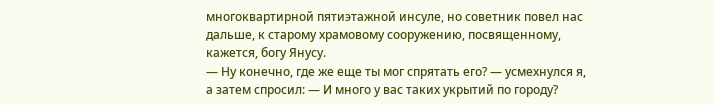многоквартирной пятиэтажной инсуле, но советник повел нас дальше, к старому храмовому сооружению, посвященному, кажется, богу Янусу.
— Ну конечно, где же еще ты мог спрятать его? — усмехнулся я, а затем спросил: — И много у вас таких укрытий по городу?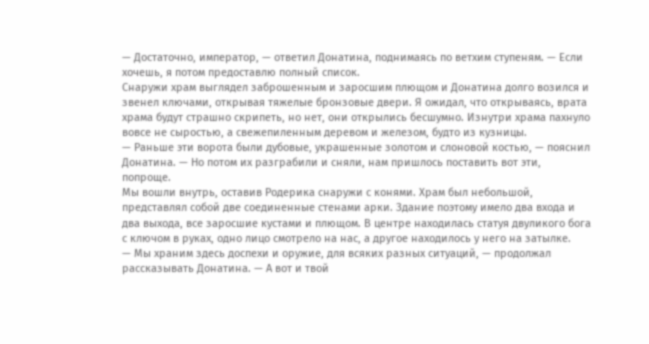— Достаточно, император, — ответил Донатина, поднимаясь по ветхим ступеням. — Если хочешь, я потом предоставлю полный список.
Снаружи храм выглядел заброшенным и заросшим плющом и Донатина долго возился и звенел ключами, открывая тяжелые бронзовые двери. Я ожидал, что открываясь, врата храма будут страшно скрипеть, но нет, они открылись бесшумно. Изнутри храма пахнуло вовсе не сыростью, а свежепиленным деревом и железом, будто из кузницы.
— Раньше эти ворота были дубовые, украшенные золотом и слоновой костью, — пояснил Донатина. — Но потом их разграбили и сняли, нам пришлось поставить вот эти, попроще.
Мы вошли внутрь, оставив Родерика снаружи с конями. Храм был небольшой, представлял собой две соединенные стенами арки. Здание поэтому имело два входа и два выхода, все заросшие кустами и плющом. В центре находилась статуя двуликого бога с ключом в руках, одно лицо смотрело на нас, а другое находилось у него на затылке.
— Мы храним здесь доспехи и оружие, для всяких разных ситуаций, — продолжал рассказывать Донатина. — А вот и твой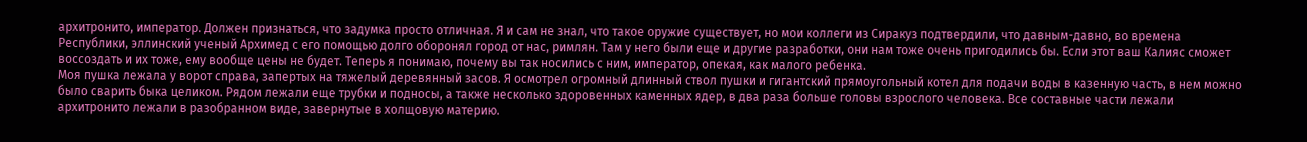архитронито, император. Должен признаться, что задумка просто отличная. Я и сам не знал, что такое оружие существует, но мои коллеги из Сиракуз подтвердили, что давным-давно, во времена Республики, эллинский ученый Архимед с его помощью долго оборонял город от нас, римлян. Там у него были еще и другие разработки, они нам тоже очень пригодились бы. Если этот ваш Калияс сможет воссоздать и их тоже, ему вообще цены не будет. Теперь я понимаю, почему вы так носились с ним, император, опекая, как малого ребенка.
Моя пушка лежала у ворот справа, запертых на тяжелый деревянный засов. Я осмотрел огромный длинный ствол пушки и гигантский прямоугольный котел для подачи воды в казенную часть, в нем можно было сварить быка целиком. Рядом лежали еще трубки и подносы, а также несколько здоровенных каменных ядер, в два раза больше головы взрослого человека. Все составные части лежали архитронито лежали в разобранном виде, завернутые в холщовую материю.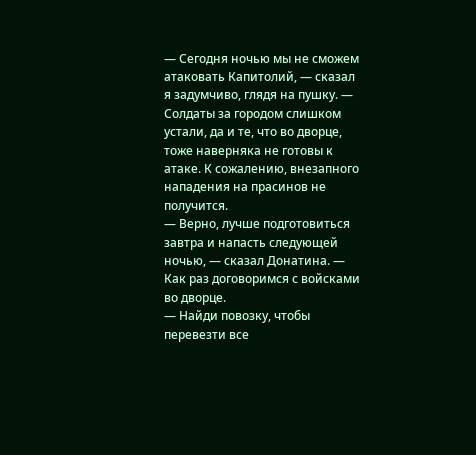— Сегодня ночью мы не сможем атаковать Капитолий, — сказал я задумчиво, глядя на пушку. — Солдаты за городом слишком устали, да и те, что во дворце, тоже наверняка не готовы к атаке. К сожалению, внезапного нападения на прасинов не получится.
— Верно, лучше подготовиться завтра и напасть следующей ночью, — сказал Донатина. — Как раз договоримся с войсками во дворце.
— Найди повозку, чтобы перевезти все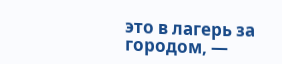это в лагерь за городом, —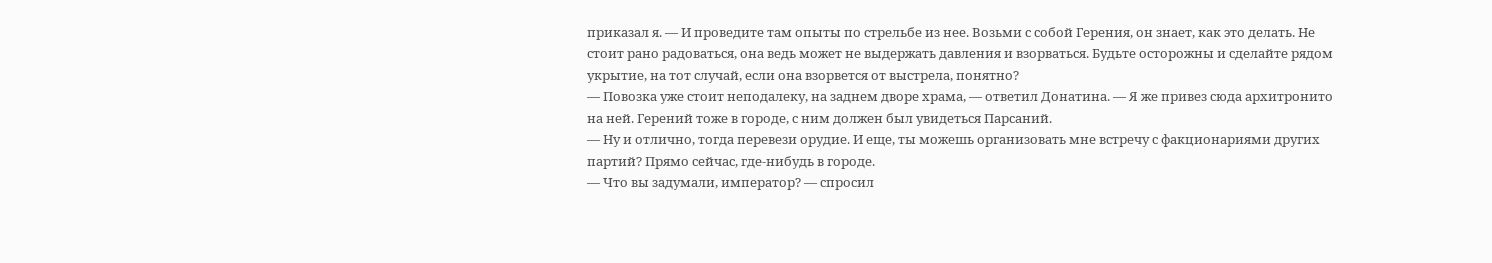приказал я. — И проведите там опыты по стрельбе из нее. Возьми с собой Герения, он знает, как это делать. Не стоит рано радоваться, она ведь может не выдержать давления и взорваться. Будьте осторожны и сделайте рядом укрытие, на тот случай, если она взорвется от выстрела, понятно?
— Повозка уже стоит неподалеку, на заднем дворе храма, — ответил Донатина. — Я же привез сюда архитронито на ней. Герений тоже в городе, с ним должен был увидеться Парсаний.
— Ну и отлично, тогда перевези орудие. И еще, ты можешь организовать мне встречу с факционариями других партий? Прямо сейчас, где-нибудь в городе.
— Что вы задумали, император? — спросил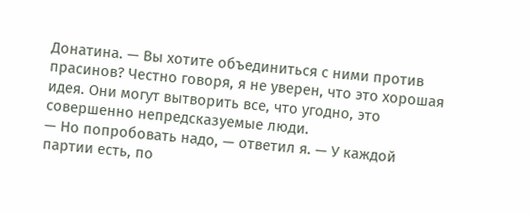Донатина. — Вы хотите объединиться с ними против прасинов? Честно говоря, я не уверен, что это хорошая идея. Они могут вытворить все, что угодно, это совершенно непредсказуемые люди.
— Но попробовать надо, — ответил я. — У каждой партии есть, по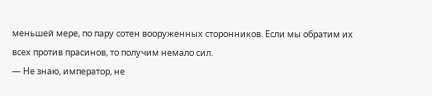меньшей мере, по пару сотен вооруженных сторонников. Если мы обратим их всех против прасинов, то получим немало сил.
— Не знаю, император, не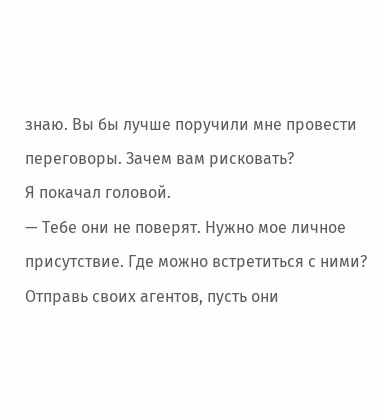знаю. Вы бы лучше поручили мне провести переговоры. Зачем вам рисковать?
Я покачал головой.
— Тебе они не поверят. Нужно мое личное присутствие. Где можно встретиться с ними? Отправь своих агентов, пусть они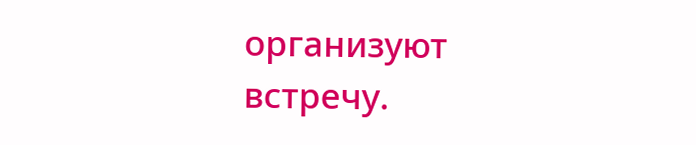организуют встречу.